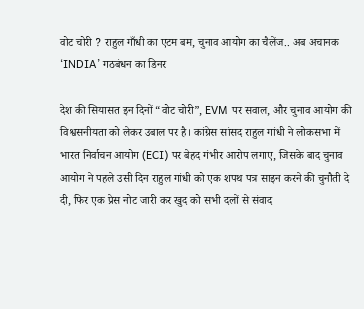वोट चोरी ? राहुल गाँधी का एटम बम, चुनाव आयोग का चैलेंज.. अब अचानक ‘INDIA’ गठबंधन का डिनर

देश की सियासत इन दिनों “वोट चोरी”, EVM पर सवाल, और चुनाव आयोग की विश्वसनीयता को लेकर उबाल पर है। कांग्रेस सांसद राहुल गांधी ने लोकसभा में भारत निर्वाचन आयोग (ECI) पर बेहद गंभीर आरोप लगाए, जिसके बाद चुनाव आयोग ने पहले उसी दिन राहुल गांधी को एक शपथ पत्र साइन करने की चुनौती दे दी, फिर एक प्रेस नोट जारी कर खुद को सभी दलों से संवाद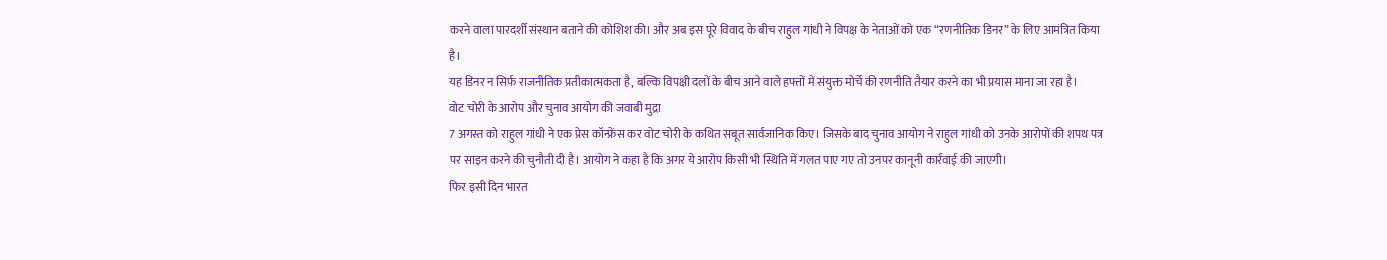करने वाला पारदर्शी संस्थान बताने की कोशिश की। और अब इस पूरे विवाद के बीच राहुल गांधी ने विपक्ष के नेताओं को एक “रणनीतिक डिनर” के लिए आमंत्रित किया है।
यह डिनर न सिर्फ राजनीतिक प्रतीकात्मकता है, बल्कि विपक्षी दलों के बीच आने वाले हफ्तों में संयुक्त मोर्चे की रणनीति तैयार करने का भी प्रयास माना जा रहा है।
वोट चोरी के आरोप और चुनाव आयोग की जवाबी मुद्रा
7 अगस्त को राहुल गांधी ने एक प्रेस कॉन्फ्रेंस कर वोट चोरी के कथित सबूत सार्वजानिक किए। जिसके बाद चुनाव आयोग ने राहुल गांधी को उनके आरोपों की शपथ पत्र पर साइन करने की चुनौती दी है। आयोग ने कहा है कि अगर ये आरोप किसी भी स्थिति में गलत पाए गए तो उनपर कानूनी कार्रवाई की जाएगी।
फिर इसी दिन भारत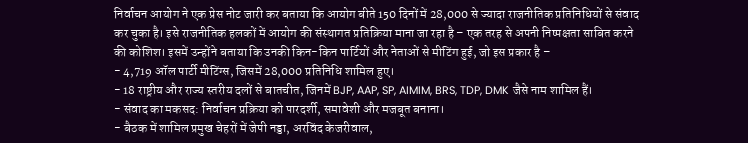निर्वाचन आयोग ने एक प्रेस नोट जारी कर बताया कि आयोग बीते 150 दिनों में 28,000 से ज्यादा राजनीतिक प्रतिनिधियों से संवाद कर चुका है। इसे राजनीतिक हलकों में आयोग की संस्थागत प्रतिक्रिया माना जा रहा है – एक तरह से अपनी निष्पक्षता साबित करने की कोशिश। इसमें उन्होंने बताया कि उनकी किन-किन पार्टियों और नेताओं से मीटिंग हुई, जो इस प्रकार है –
- 4,719 ऑल पार्टी मीटिंग्स, जिसमें 28,000 प्रतिनिधि शामिल हुए।
- 18 राष्ट्रीय और राज्य स्तरीय दलों से बातचीत, जिनमें BJP, AAP, SP, AIMIM, BRS, TDP, DMK जैसे नाम शामिल हैं।
- संवाद का मकसद: निर्वाचन प्रक्रिया को पारदर्शी, समावेशी और मजबूत बनाना।
- बैठक में शामिल प्रमुख चेहरों में जेपी नड्डा, अरविंद केजरीवाल,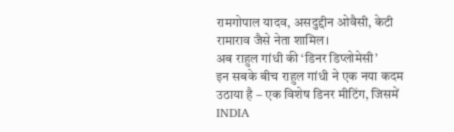रामगोपाल यादव, असदुद्दीन ओवैसी, केटी रामाराव जैसे नेता शामिल।
अब राहुल गांधी की ‘डिनर डिप्लोमेसी’
इन सबके बीच राहुल गांधी ने एक नया कदम उठाया है – एक विशेष डिनर मीटिंग, जिसमें INDIA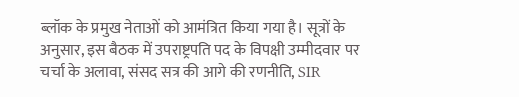ब्लॉक के प्रमुख नेताओं को आमंत्रित किया गया है। सूत्रों के अनुसार, इस बैठक में उपराष्ट्रपति पद के विपक्षी उम्मीदवार पर चर्चा के अलावा, संसद सत्र की आगे की रणनीति, SIR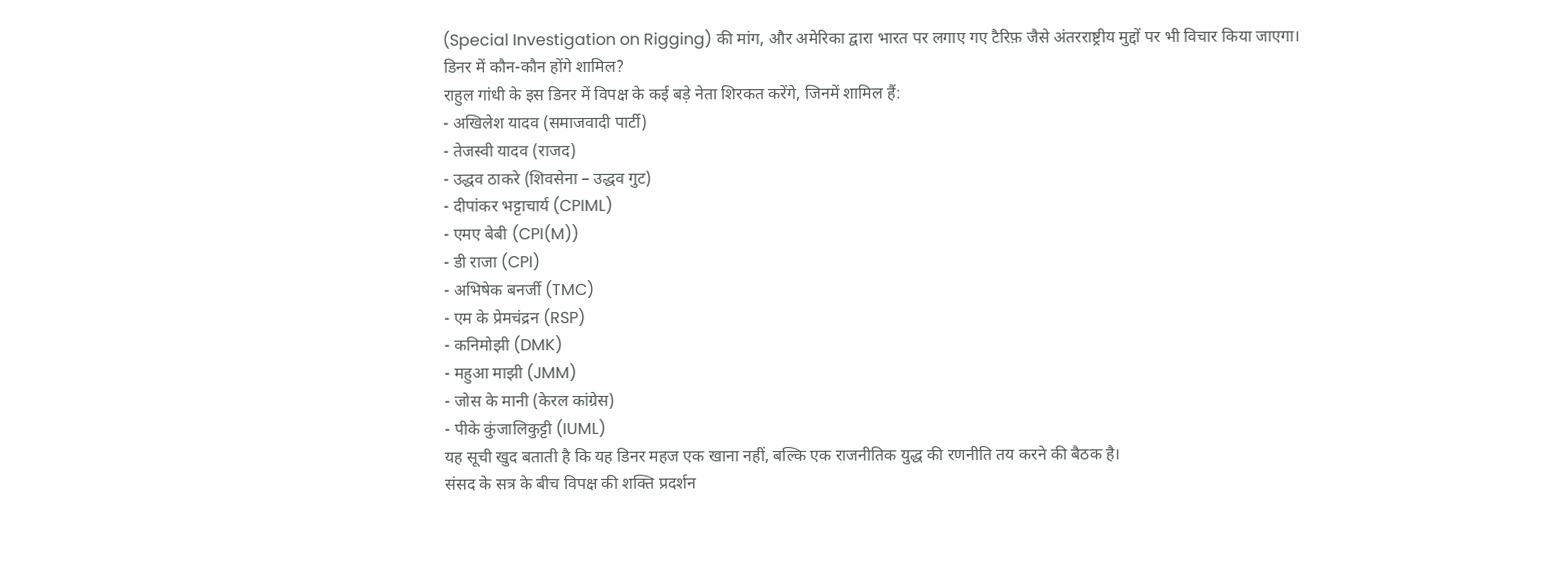(Special Investigation on Rigging) की मांग, और अमेरिका द्वारा भारत पर लगाए गए टैरिफ़ जैसे अंतरराष्ट्रीय मुद्दों पर भी विचार किया जाएगा।
डिनर में कौन-कौन होंगे शामिल?
राहुल गांधी के इस डिनर में विपक्ष के कई बड़े नेता शिरकत करेंगे, जिनमें शामिल हैं:
- अखिलेश यादव (समाजवादी पार्टी)
- तेजस्वी यादव (राजद)
- उद्धव ठाकरे (शिवसेना – उद्धव गुट)
- दीपांकर भट्टाचार्य (CPIML)
- एमए बेबी (CPI(M))
- डी राजा (CPI)
- अभिषेक बनर्जी (TMC)
- एम के प्रेमचंद्रन (RSP)
- कनिमोझी (DMK)
- महुआ माझी (JMM)
- जोस के मानी (केरल कांग्रेस)
- पीके कुंजालिकुट्टी (IUML)
यह सूची खुद बताती है कि यह डिनर महज एक खाना नहीं, बल्कि एक राजनीतिक युद्ध की रणनीति तय करने की बैठक है।
संसद के सत्र के बीच विपक्ष की शक्ति प्रदर्शन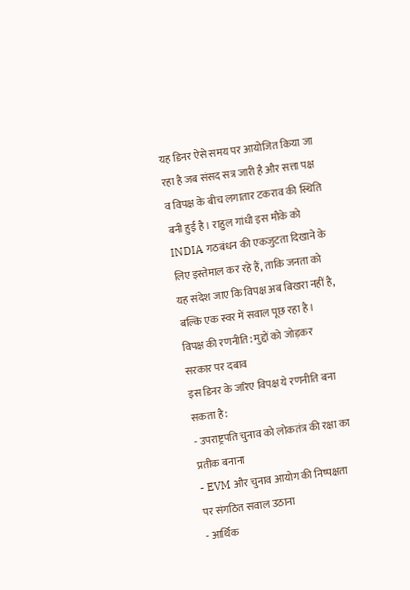यह डिनर ऐसे समय पर आयोजित किया जा रहा है जब संसद सत्र जारी है और सत्ता पक्ष व विपक्ष के बीच लगातार टकराव की स्थिति बनी हुई है। राहुल गांधी इस मौके को INDIA गठबंधन की एकजुटता दिखाने के लिए इस्तेमाल कर रहे हैं, ताकि जनता को यह संदेश जाए कि विपक्ष अब बिखरा नहीं है, बल्कि एक स्वर में सवाल पूछ रहा है।
विपक्ष की रणनीति: मुद्दों को जोड़कर सरकार पर दबाव
इस डिनर के जरिए विपक्ष ये रणनीति बना सकता है:
- उपराष्ट्रपति चुनाव को लोकतंत्र की रक्षा का प्रतीक बनाना
- EVM और चुनाव आयोग की निष्पक्षता पर संगठित सवाल उठाना
- आर्थिक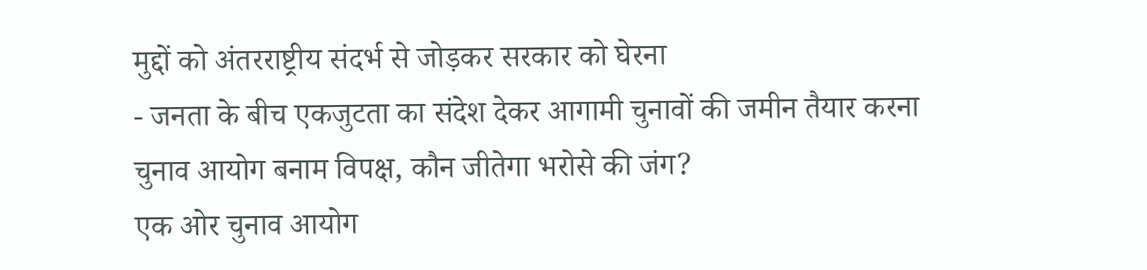मुद्दों को अंतरराष्ट्रीय संदर्भ से जोड़कर सरकार को घेरना
- जनता के बीच एकजुटता का संदेश देकर आगामी चुनावों की जमीन तैयार करना
चुनाव आयोग बनाम विपक्ष, कौन जीतेगा भरोसे की जंग?
एक ओर चुनाव आयोग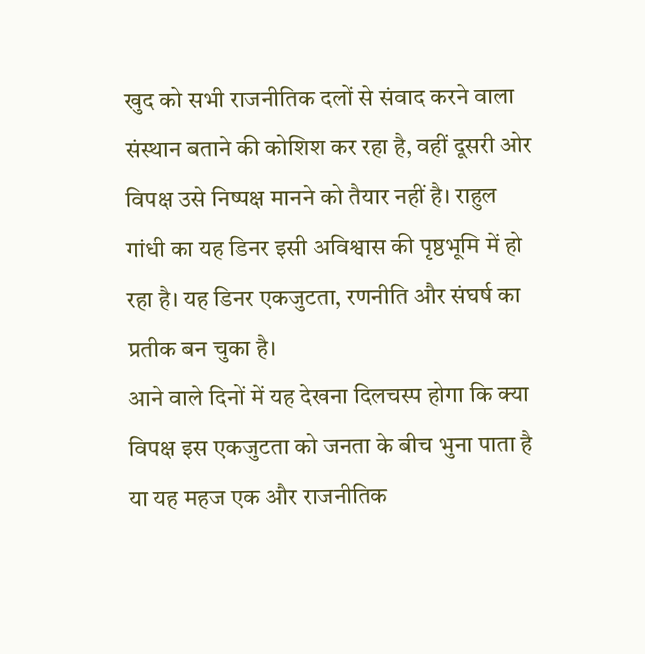खुद को सभी राजनीतिक दलों से संवाद करने वाला संस्थान बताने की कोशिश कर रहा है, वहीं दूसरी ओर विपक्ष उसे निष्पक्ष मानने को तैयार नहीं है। राहुल गांधी का यह डिनर इसी अविश्वास की पृष्ठभूमि में हो रहा है। यह डिनर एकजुटता, रणनीति और संघर्ष का प्रतीक बन चुका है।
आने वाले दिनों में यह देखना दिलचस्प होगा कि क्या विपक्ष इस एकजुटता को जनता के बीच भुना पाता है या यह महज एक और राजनीतिक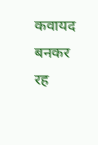कवायद बनकर रह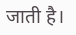जाती है।